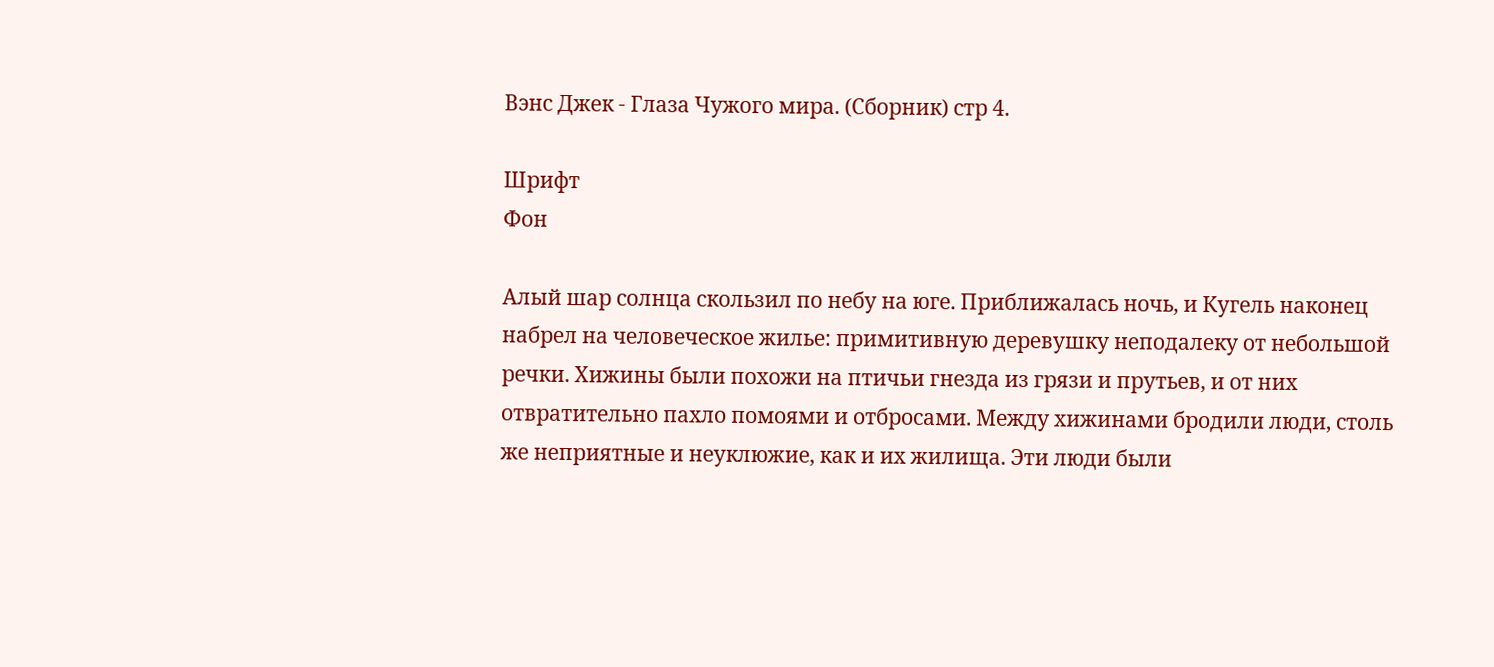Вэнс Джек - Глаза Чужого мира. (Сборник) стр 4.

Шрифт
Фон

Алый шар солнца скользил по небу на юге. Приближалась ночь, и Кугель наконец набрел на человеческое жилье: примитивную деревушку неподалеку от небольшой речки. Хижины были похожи на птичьи гнезда из грязи и прутьев, и от них отвратительно пахло помоями и отбросами. Между хижинами бродили люди, столь же неприятные и неуклюжие, как и их жилища. Эти люди были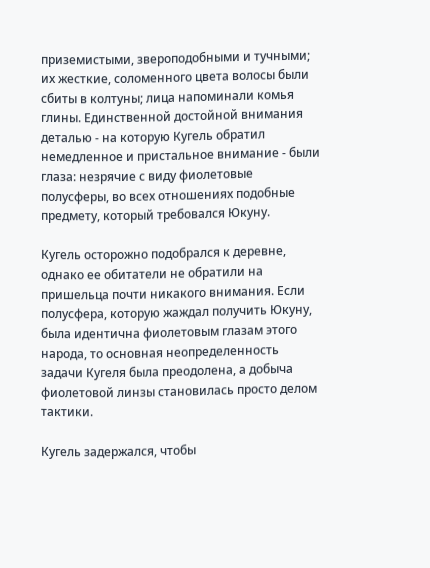приземистыми, звероподобными и тучными; их жесткие, соломенного цвета волосы были сбиты в колтуны; лица напоминали комья глины. Единственной достойной внимания деталью - на которую Кугель обратил немедленное и пристальное внимание - были глаза: незрячие с виду фиолетовые полусферы, во всех отношениях подобные предмету, который требовался Юкуну.

Кугель осторожно подобрался к деревне, однако ее обитатели не обратили на пришельца почти никакого внимания. Если полусфера, которую жаждал получить Юкуну, была идентична фиолетовым глазам этого народа, то основная неопределенность задачи Кугеля была преодолена, а добыча фиолетовой линзы становилась просто делом тактики.

Кугель задержался, чтобы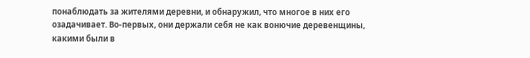понаблюдать за жителями деревни, и обнаружил, что многое в них его озадачивает. Во-первых, они держали себя не как вонючие деревенщины, какими были в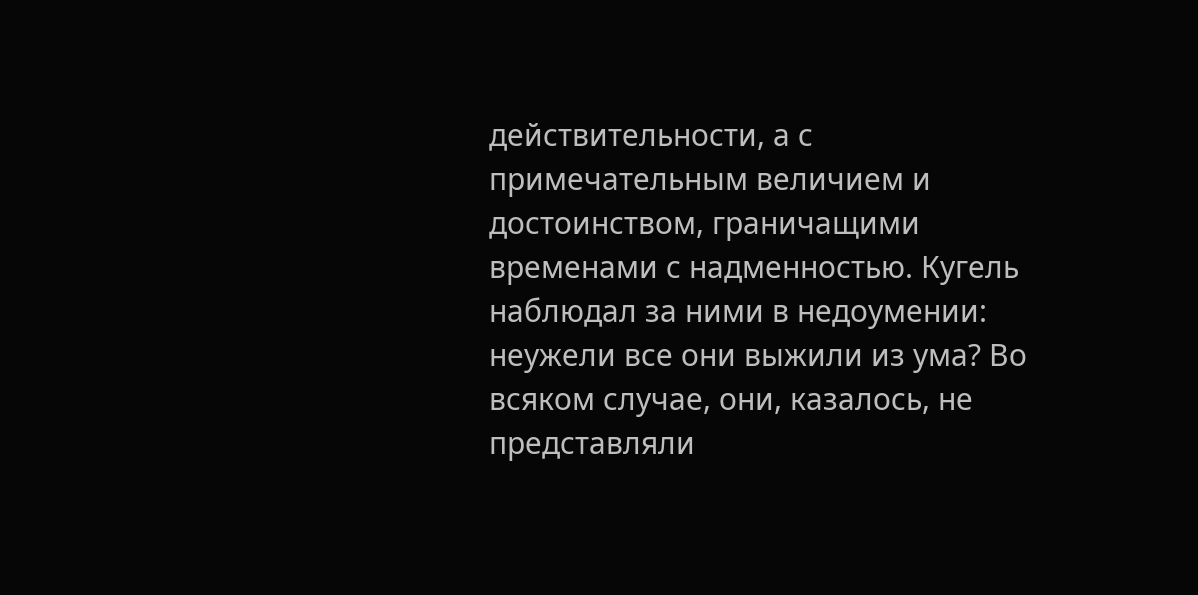действительности, а с примечательным величием и достоинством, граничащими временами с надменностью. Кугель наблюдал за ними в недоумении: неужели все они выжили из ума? Во всяком случае, они, казалось, не представляли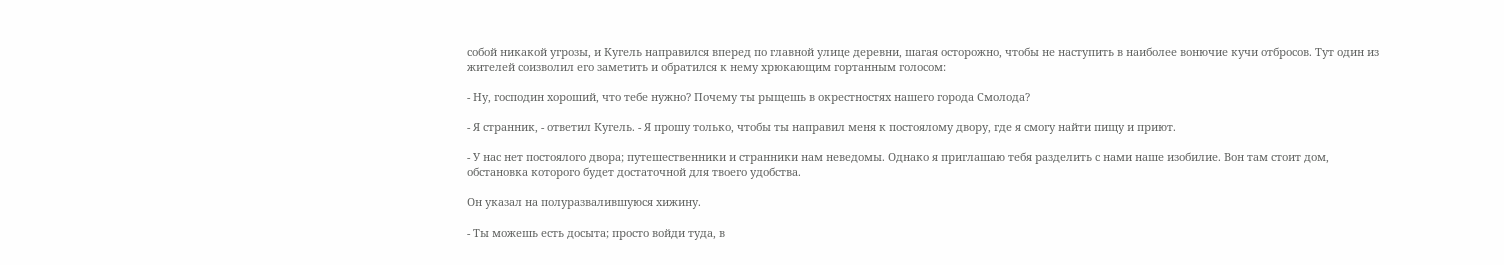собой никакой угрозы, и Кугель направился вперед по главной улице деревни, шагая осторожно, чтобы не наступить в наиболее вонючие кучи отбросов. Тут один из жителей соизволил его заметить и обратился к нему хрюкающим гортанным голосом:

- Ну, господин хороший, что тебе нужно? Почему ты рыщешь в окрестностях нашего города Смолода?

- Я странник, - ответил Кугель. - Я прошу только, чтобы ты направил меня к постоялому двору, где я смогу найти пищу и приют.

- У нас нет постоялого двора; путешественники и странники нам неведомы. Однако я приглашаю тебя разделить с нами наше изобилие. Вон там стоит дом, обстановка которого будет достаточной для твоего удобства.

Он указал на полуразвалившуюся хижину.

- Ты можешь есть досыта; просто войди туда, в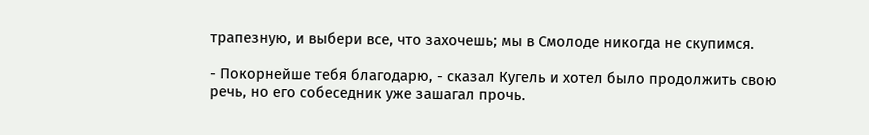трапезную, и выбери все, что захочешь; мы в Смолоде никогда не скупимся.

- Покорнейше тебя благодарю, - сказал Кугель и хотел было продолжить свою речь, но его собеседник уже зашагал прочь.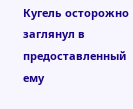Кугель осторожно заглянул в предоставленный ему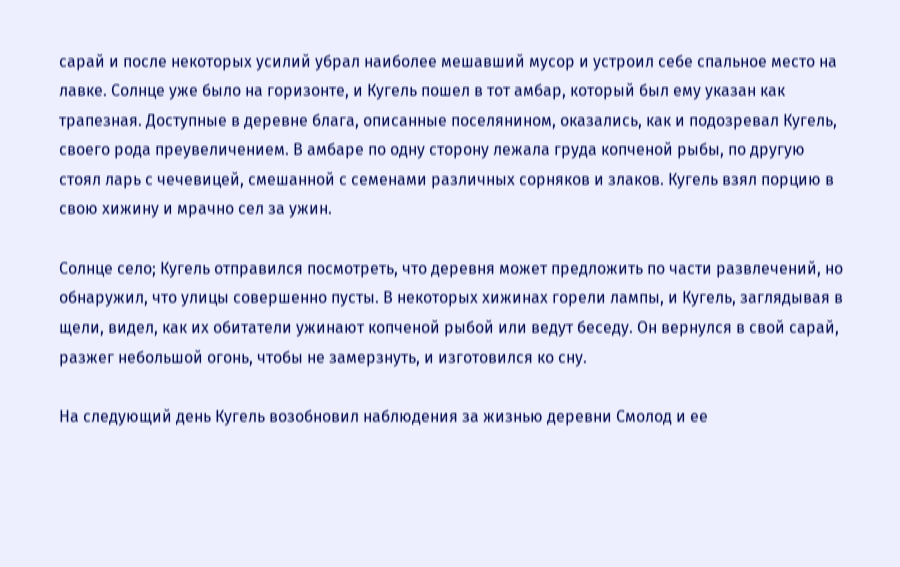сарай и после некоторых усилий убрал наиболее мешавший мусор и устроил себе спальное место на лавке. Солнце уже было на горизонте, и Кугель пошел в тот амбар, который был ему указан как трапезная. Доступные в деревне блага, описанные поселянином, оказались, как и подозревал Кугель, своего рода преувеличением. В амбаре по одну сторону лежала груда копченой рыбы, по другую стоял ларь с чечевицей, смешанной с семенами различных сорняков и злаков. Кугель взял порцию в свою хижину и мрачно сел за ужин.

Солнце село; Кугель отправился посмотреть, что деревня может предложить по части развлечений, но обнаружил, что улицы совершенно пусты. В некоторых хижинах горели лампы, и Кугель, заглядывая в щели, видел, как их обитатели ужинают копченой рыбой или ведут беседу. Он вернулся в свой сарай, разжег небольшой огонь, чтобы не замерзнуть, и изготовился ко сну.

На следующий день Кугель возобновил наблюдения за жизнью деревни Смолод и ее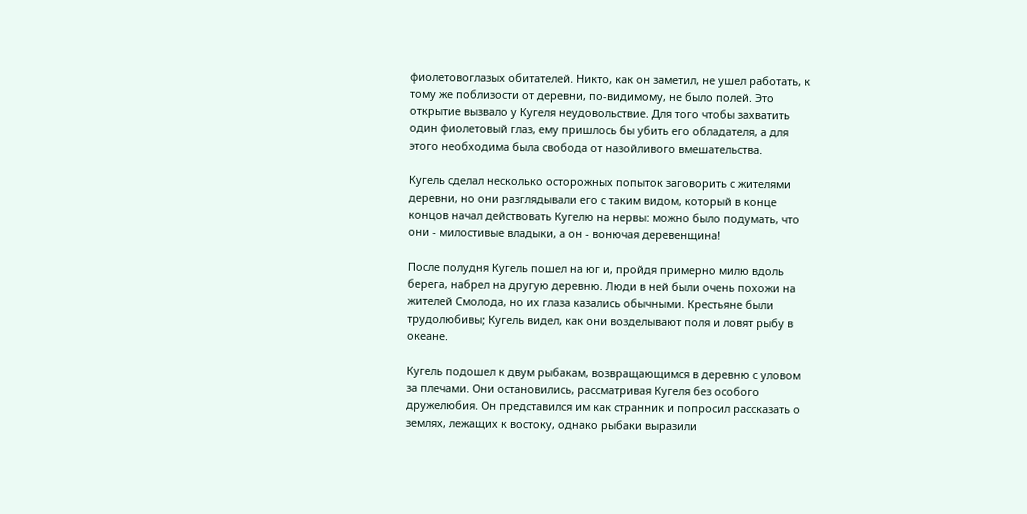фиолетовоглазых обитателей. Никто, как он заметил, не ушел работать, к тому же поблизости от деревни, по-видимому, не было полей. Это открытие вызвало у Кугеля неудовольствие. Для того чтобы захватить один фиолетовый глаз, ему пришлось бы убить его обладателя, а для этого необходима была свобода от назойливого вмешательства.

Кугель сделал несколько осторожных попыток заговорить с жителями деревни, но они разглядывали его с таким видом, который в конце концов начал действовать Кугелю на нервы: можно было подумать, что они - милостивые владыки, а он - вонючая деревенщина!

После полудня Кугель пошел на юг и, пройдя примерно милю вдоль берега, набрел на другую деревню. Люди в ней были очень похожи на жителей Смолода, но их глаза казались обычными. Крестьяне были трудолюбивы; Кугель видел, как они возделывают поля и ловят рыбу в океане.

Кугель подошел к двум рыбакам, возвращающимся в деревню с уловом за плечами. Они остановились, рассматривая Кугеля без особого дружелюбия. Он представился им как странник и попросил рассказать о землях, лежащих к востоку, однако рыбаки выразили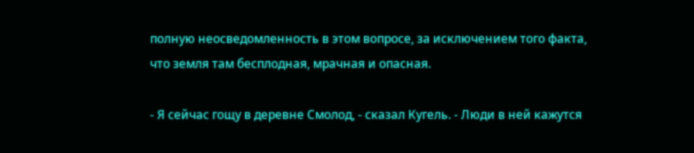полную неосведомленность в этом вопросе, за исключением того факта, что земля там бесплодная, мрачная и опасная.

- Я сейчас гощу в деревне Смолод, - сказал Кугель. - Люди в ней кажутся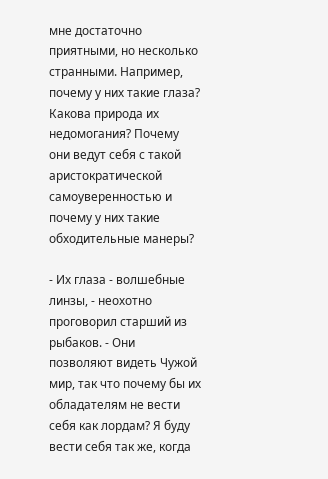мне достаточно приятными, но несколько странными. Например, почему у них такие глаза? Какова природа их недомогания? Почему они ведут себя с такой аристократической самоуверенностью и почему у них такие обходительные манеры?

- Их глаза - волшебные линзы, - неохотно проговорил старший из рыбаков. - Они позволяют видеть Чужой мир, так что почему бы их обладателям не вести себя как лордам? Я буду вести себя так же, когда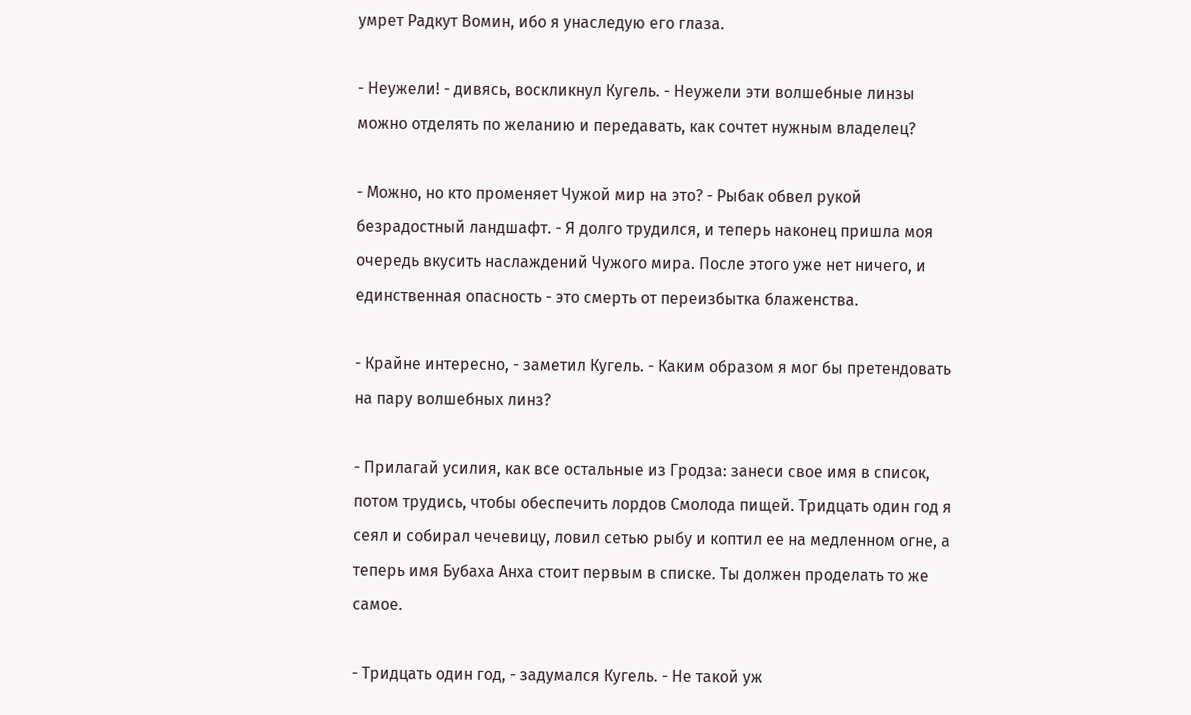умрет Радкут Вомин, ибо я унаследую его глаза.

- Неужели! - дивясь, воскликнул Кугель. - Неужели эти волшебные линзы можно отделять по желанию и передавать, как сочтет нужным владелец?

- Можно, но кто променяет Чужой мир на это? - Рыбак обвел рукой безрадостный ландшафт. - Я долго трудился, и теперь наконец пришла моя очередь вкусить наслаждений Чужого мира. После этого уже нет ничего, и единственная опасность - это смерть от переизбытка блаженства.

- Крайне интересно, - заметил Кугель. - Каким образом я мог бы претендовать на пару волшебных линз?

- Прилагай усилия, как все остальные из Гродза: занеси свое имя в список, потом трудись, чтобы обеспечить лордов Смолода пищей. Тридцать один год я сеял и собирал чечевицу, ловил сетью рыбу и коптил ее на медленном огне, а теперь имя Бубаха Анха стоит первым в списке. Ты должен проделать то же самое.

- Тридцать один год, - задумался Кугель. - Не такой уж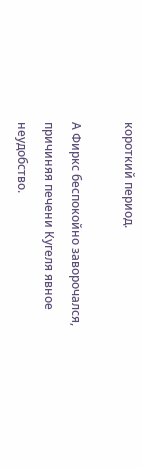короткий период.

А Фиркс беспокойно заворочался, причиняя печени Кугеля явное неудобство.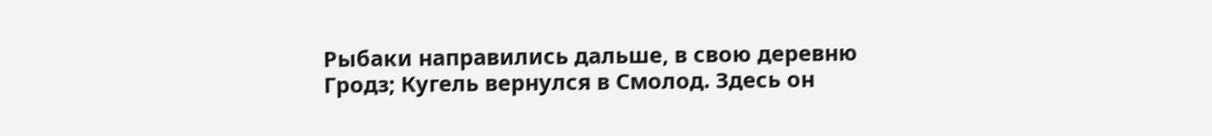Рыбаки направились дальше, в свою деревню Гродз; Кугель вернулся в Смолод. Здесь он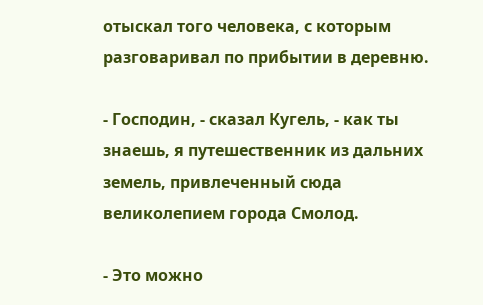отыскал того человека, с которым разговаривал по прибытии в деревню.

- Господин, - сказал Кугель, - как ты знаешь, я путешественник из дальних земель, привлеченный сюда великолепием города Смолод.

- Это можно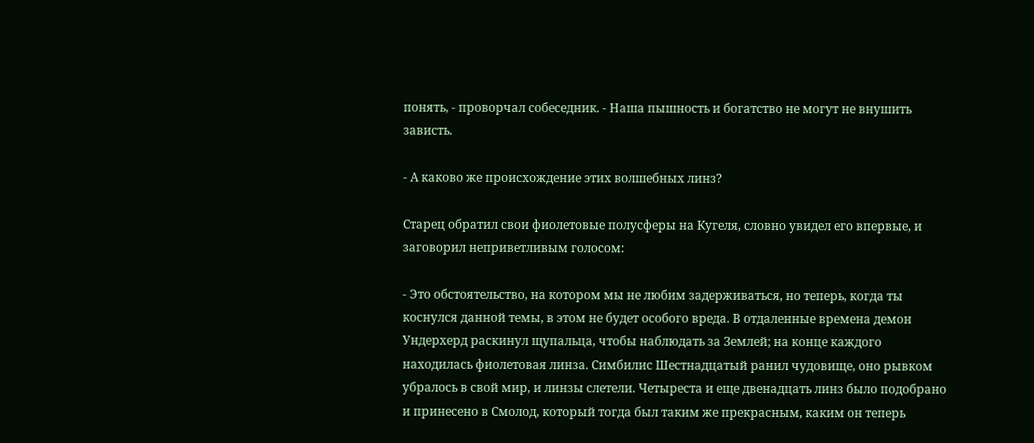понять, - проворчал собеседник. - Наша пышность и богатство не могут не внушить зависть.

- А каково же происхождение этих волшебных линз?

Старец обратил свои фиолетовые полусферы на Кугеля, словно увидел его впервые, и заговорил неприветливым голосом:

- Это обстоятельство, на котором мы не любим задерживаться, но теперь, когда ты коснулся данной темы, в этом не будет особого вреда. В отдаленные времена демон Ундерхерд раскинул щупальца, чтобы наблюдать за Землей; на конце каждого находилась фиолетовая линза. Симбилис Шестнадцатый ранил чудовище, оно рывком убралось в свой мир, и линзы слетели. Четыреста и еще двенадцать линз было подобрано и принесено в Смолод, который тогда был таким же прекрасным, каким он теперь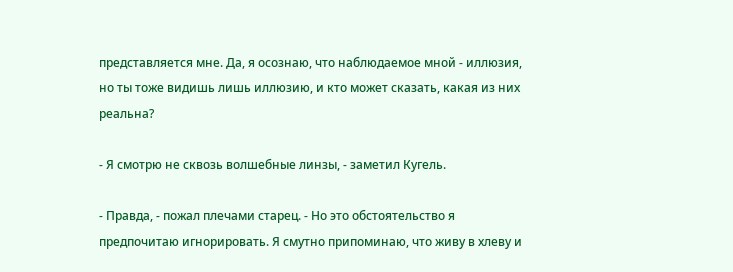представляется мне. Да, я осознаю, что наблюдаемое мной - иллюзия, но ты тоже видишь лишь иллюзию, и кто может сказать, какая из них реальна?

- Я смотрю не сквозь волшебные линзы, - заметил Кугель.

- Правда, - пожал плечами старец. - Но это обстоятельство я предпочитаю игнорировать. Я смутно припоминаю, что живу в хлеву и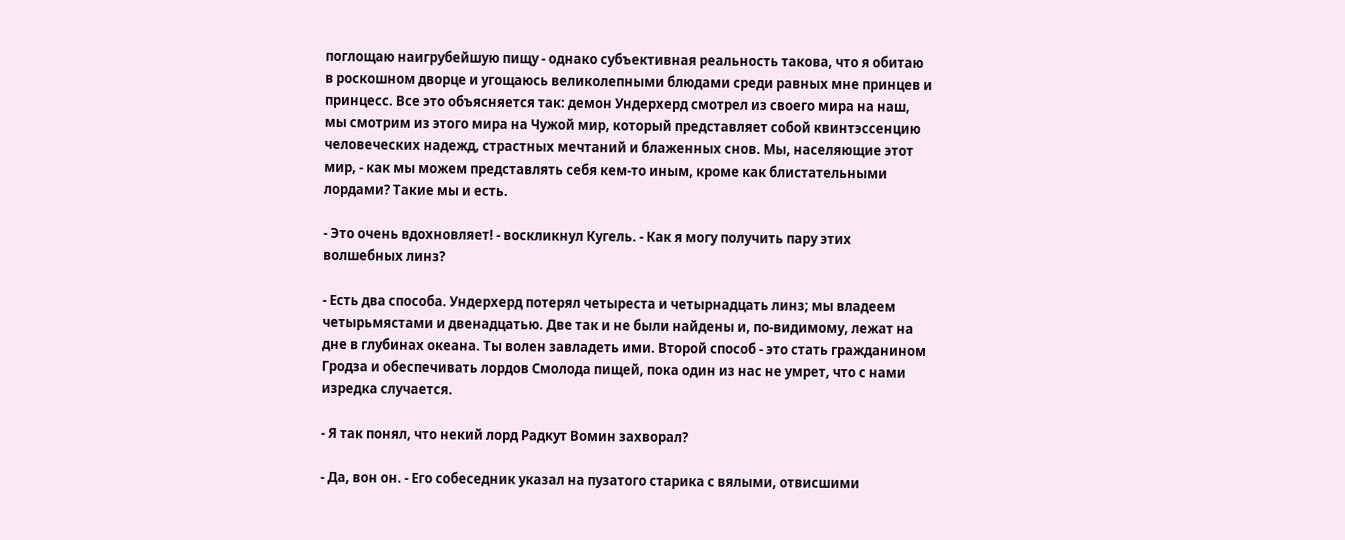поглощаю наигрубейшую пищу - однако субъективная реальность такова, что я обитаю в роскошном дворце и угощаюсь великолепными блюдами среди равных мне принцев и принцесс. Все это объясняется так: демон Ундерхерд смотрел из своего мира на наш, мы смотрим из этого мира на Чужой мир, который представляет собой квинтэссенцию человеческих надежд, страстных мечтаний и блаженных снов. Мы, населяющие этот мир, - как мы можем представлять себя кем-то иным, кроме как блистательными лордами? Такие мы и есть.

- Это очень вдохновляет! - воскликнул Кугель. - Как я могу получить пару этих волшебных линз?

- Есть два способа. Ундерхерд потерял четыреста и четырнадцать линз; мы владеем четырьмястами и двенадцатью. Две так и не были найдены и, по-видимому, лежат на дне в глубинах океана. Ты волен завладеть ими. Второй способ - это стать гражданином Гродза и обеспечивать лордов Смолода пищей, пока один из нас не умрет, что с нами изредка случается.

- Я так понял, что некий лорд Радкут Вомин захворал?

- Да, вон он. - Его собеседник указал на пузатого старика с вялыми, отвисшими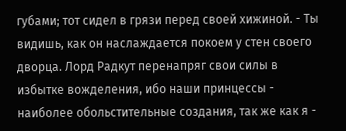губами; тот сидел в грязи перед своей хижиной. - Ты видишь, как он наслаждается покоем у стен своего дворца. Лорд Радкут перенапряг свои силы в избытке вожделения, ибо наши принцессы - наиболее обольстительные создания, так же как я -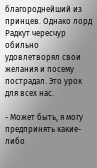благороднейший из принцев. Однако лорд Радкут чересчур обильно удовлетворял свои желания и посему пострадал. Это урок для всех нас.

- Может быть, я могу предпринять какие-либо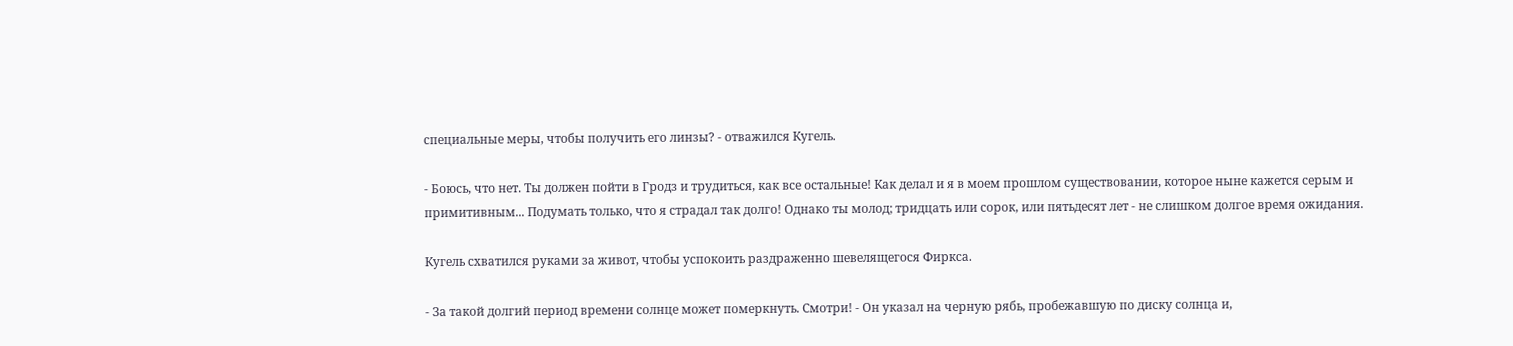специальные меры, чтобы получить его линзы? - отважился Кугель.

- Боюсь, что нет. Ты должен пойти в Гродз и трудиться, как все остальные! Как делал и я в моем прошлом существовании, которое ныне кажется серым и примитивным... Подумать только, что я страдал так долго! Однако ты молод; тридцать или сорок, или пятьдесят лет - не слишком долгое время ожидания.

Кугель схватился руками за живот, чтобы успокоить раздраженно шевелящегося Фиркса.

- За такой долгий период времени солнце может померкнуть. Смотри! - Он указал на черную рябь, пробежавшую по диску солнца и,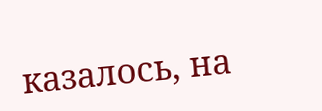казалось, на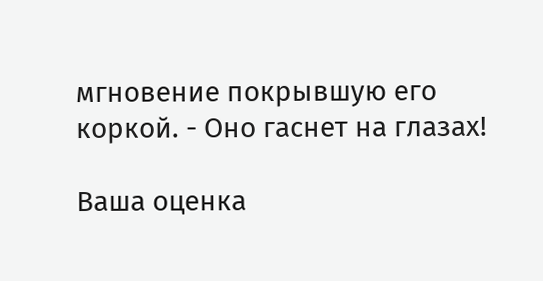мгновение покрывшую его коркой. - Оно гаснет на глазах!

Ваша оценка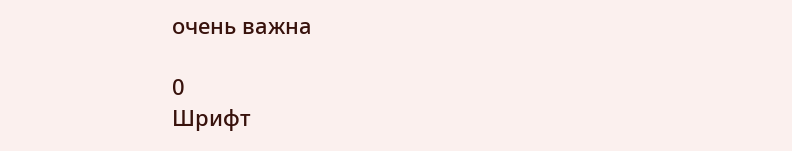очень важна

0
Шрифт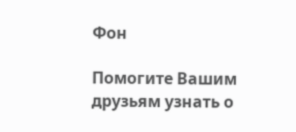Фон

Помогите Вашим друзьям узнать о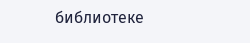библиотеке